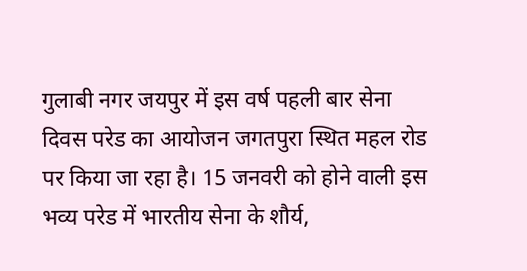गुलाबी नगर जयपुर में इस वर्ष पहली बार सेना दिवस परेड का आयोजन जगतपुरा स्थित महल रोड पर किया जा रहा है। 15 जनवरी को होने वाली इस भव्य परेड में भारतीय सेना के शौर्य,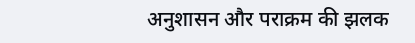अनुशासन और पराक्रम की झलक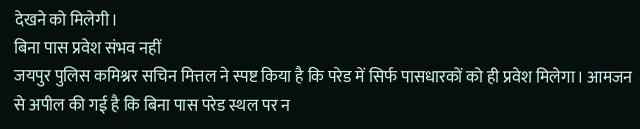देखने को मिलेगी।
बिना पास प्रवेश संभव नहीं
जयपुर पुलिस कमिश्नर सचिन मित्तल ने स्पष्ट किया है कि परेड में सिर्फ पासधारकों को ही प्रवेश मिलेगा। आमजन से अपील की गई है कि बिना पास परेड स्थल पर न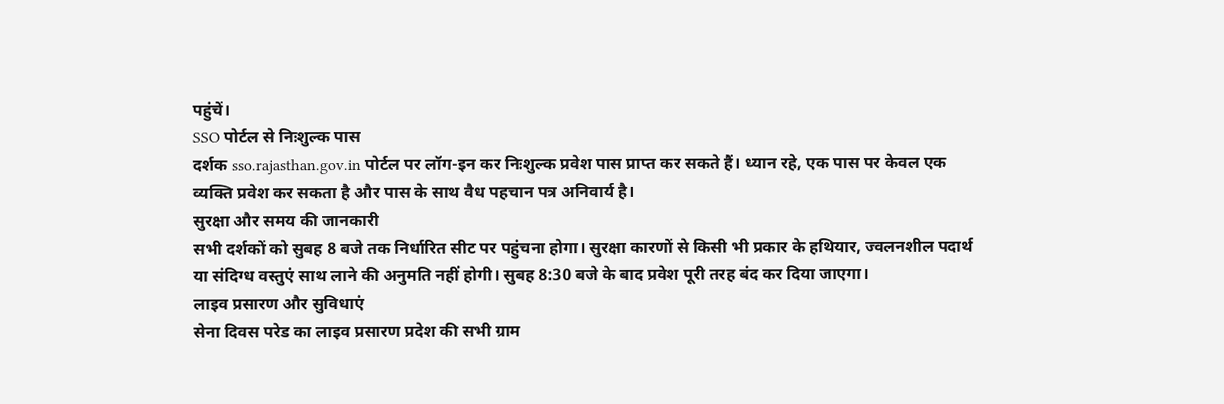पहुंचें।
SSO पोर्टल से निःशुल्क पास
दर्शक sso.rajasthan.gov.in पोर्टल पर लॉग-इन कर निःशुल्क प्रवेश पास प्राप्त कर सकते हैं। ध्यान रहे, एक पास पर केवल एक व्यक्ति प्रवेश कर सकता है और पास के साथ वैध पहचान पत्र अनिवार्य है।
सुरक्षा और समय की जानकारी
सभी दर्शकों को सुबह 8 बजे तक निर्धारित सीट पर पहुंचना होगा। सुरक्षा कारणों से किसी भी प्रकार के हथियार, ज्वलनशील पदार्थ या संदिग्ध वस्तुएं साथ लाने की अनुमति नहीं होगी। सुबह 8:30 बजे के बाद प्रवेश पूरी तरह बंद कर दिया जाएगा।
लाइव प्रसारण और सुविधाएं
सेना दिवस परेड का लाइव प्रसारण प्रदेश की सभी ग्राम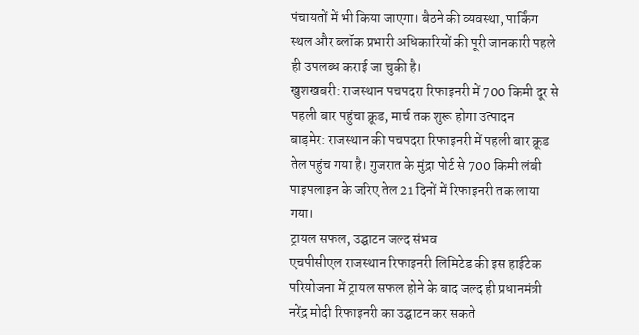पंचायतों में भी किया जाएगा। बैठने की व्यवस्था, पार्किंग स्थल और ब्लॉक प्रभारी अधिकारियों की पूरी जानकारी पहले ही उपलब्ध कराई जा चुकी है।
खुशखबरी: राजस्थान पचपदरा रिफाइनरी में 700 किमी दूर से पहली बार पहुंचा क्रूड, मार्च तक शुरू होगा उत्पादन
बाड़मेर: राजस्थान की पचपदरा रिफाइनरी में पहली बार क्रूड तेल पहुंच गया है। गुजरात के मुंद्रा पोर्ट से 700 किमी लंबी पाइपलाइन के जरिए तेल 21 दिनों में रिफाइनरी तक लाया गया।
ट्रायल सफल, उद्घाटन जल्द संभव
एचपीसीएल राजस्थान रिफाइनरी लिमिटेड की इस हाईटेक परियोजना में ट्रायल सफल होने के बाद जल्द ही प्रधानमंत्री नरेंद्र मोदी रिफाइनरी का उद्घाटन कर सकते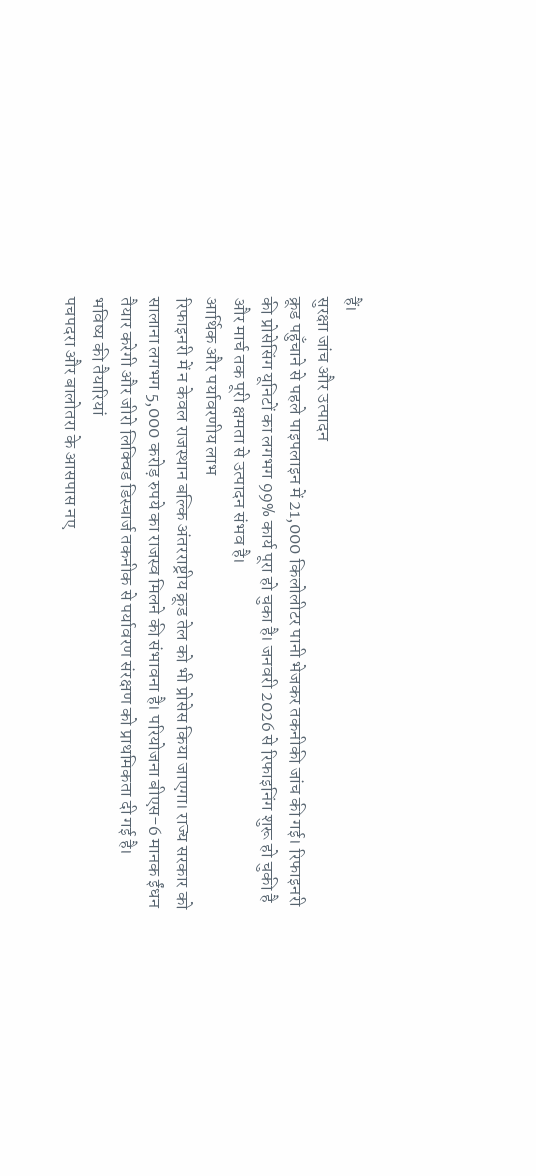हैं।
सुरक्षा जांच और उत्पादन
क्रूड पहुँचाने से पहले पाइपलाइन में 21,000 किलोलीटर पानी भेजकर तकनीकी जांच की गई। रिफाइनरी की प्रोसेसिंग यूनिटों का लगभग 99% कार्य पूरा हो चुका है। जनवरी 2026 से रिफाइनिंग शुरू हो चुकी है और मार्च तक पूरी क्षमता से उत्पादन संभव है।
आर्थिक और पर्यावरणीय लाभ
रिफाइनरी में न केवल राजस्थान बल्कि अंतरराष्ट्रीय क्रूड तेल को भी प्रोसेस किया जाएगा। राज्य सरकार को सालाना लगभग 5,000 करोड़ रुपये का राजस्व मिलने की संभावना है। परियोजना बीएस-6 मानक ईंधन तैयार करेगी और जीरो लिक्विड डिस्चार्ज तकनीक से पर्यावरण संरक्षण को प्राथमिकता दी गई है।
भविष्य की तैयारियां
पचपदरा और बालोतरा के आसपास नए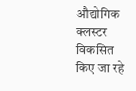औद्योगिक क्लस्टर विकसित किए जा रहे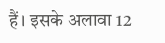हैं। इसके अलावा 12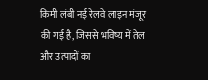किमी लंबी नई रेलवे लाइन मंजूर की गई है, जिससे भविष्य में तेल और उत्पादों का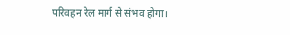परिवहन रेल मार्ग से संभव होगा।